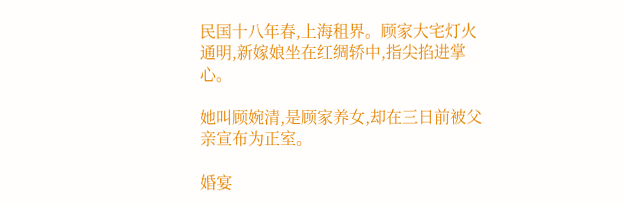民国十八年春,上海租界。顾家大宅灯火通明,新嫁娘坐在红绸轿中,指尖掐进掌心。

她叫顾婉清,是顾家养女,却在三日前被父亲宣布为正室。

婚宴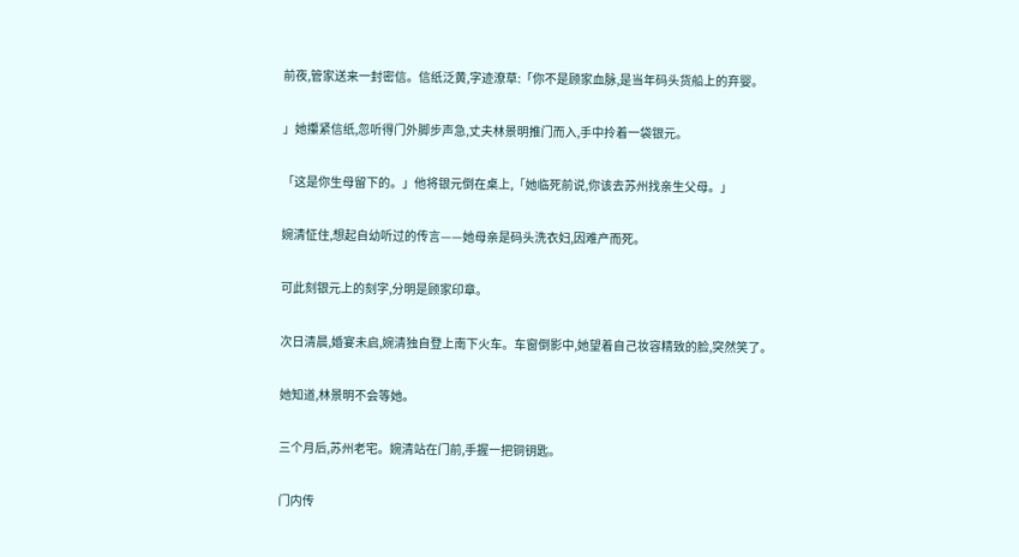前夜,管家送来一封密信。信纸泛黄,字迹潦草:「你不是顾家血脉,是当年码头货船上的弃婴。

」她攥紧信纸,忽听得门外脚步声急,丈夫林景明推门而入,手中拎着一袋银元。

「这是你生母留下的。」他将银元倒在桌上,「她临死前说,你该去苏州找亲生父母。」

婉清怔住,想起自幼听过的传言——她母亲是码头洗衣妇,因难产而死。

可此刻银元上的刻字,分明是顾家印章。

次日清晨,婚宴未启,婉清独自登上南下火车。车窗倒影中,她望着自己妆容精致的脸,突然笑了。

她知道,林景明不会等她。

三个月后,苏州老宅。婉清站在门前,手握一把铜钥匙。

门内传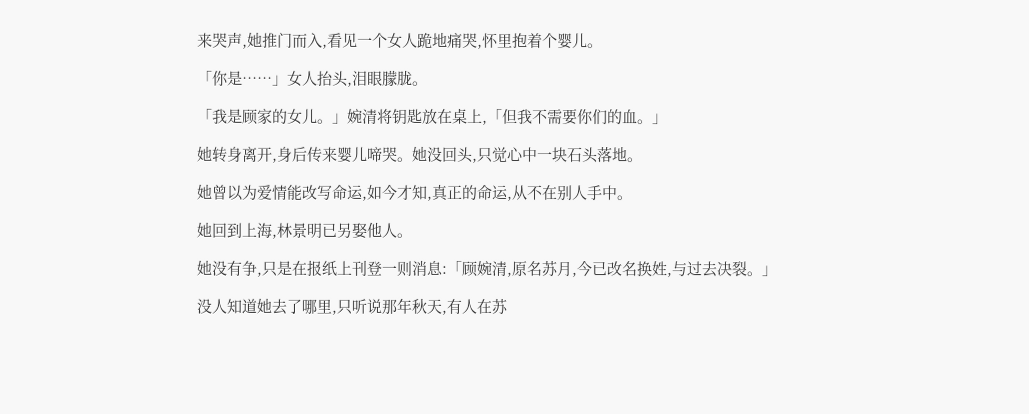来哭声,她推门而入,看见一个女人跪地痛哭,怀里抱着个婴儿。

「你是……」女人抬头,泪眼朦胧。

「我是顾家的女儿。」婉清将钥匙放在桌上,「但我不需要你们的血。」

她转身离开,身后传来婴儿啼哭。她没回头,只觉心中一块石头落地。

她曾以为爱情能改写命运,如今才知,真正的命运,从不在别人手中。

她回到上海,林景明已另娶他人。

她没有争,只是在报纸上刊登一则消息:「顾婉清,原名苏月,今已改名换姓,与过去决裂。」

没人知道她去了哪里,只听说那年秋天,有人在苏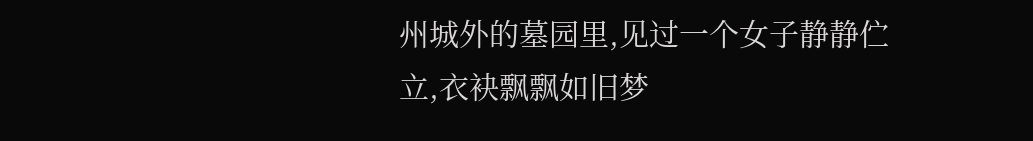州城外的墓园里,见过一个女子静静伫立,衣袂飘飘如旧梦